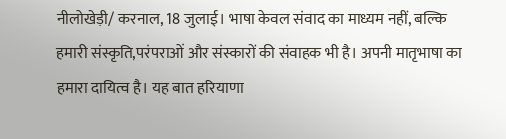नीलोखेड़ी/ करनाल, 18 जुलाई। भाषा केवल संवाद का माध्यम नहीं, बल्कि हमारी संस्कृति,परंपराओं और संस्कारों की संवाहक भी है। अपनी मातृभाषा का हमारा दायित्व है। यह बात हरियाणा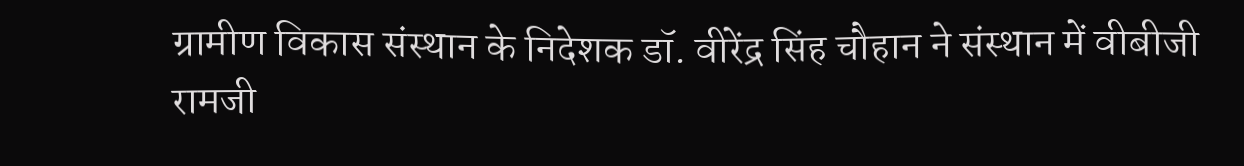ग्रामीण विकास संस्थान के निदेशक डॉ. वीरेंद्र सिंह चौहान ने संस्थान में वीबीजी रामजी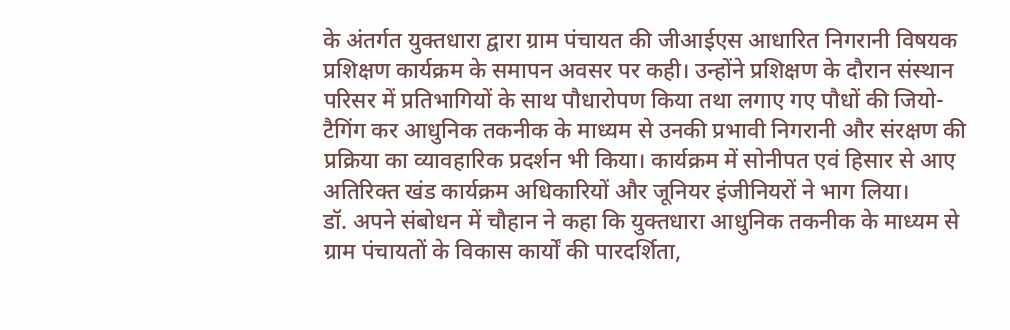के अंतर्गत युक्तधारा द्वारा ग्राम पंचायत की जीआईएस आधारित निगरानी विषयक प्रशिक्षण कार्यक्रम के समापन अवसर पर कही। उन्होंने प्रशिक्षण के दौरान संस्थान परिसर में प्रतिभागियों के साथ पौधारोपण किया तथा लगाए गए पौधों की जियो-टैगिंग कर आधुनिक तकनीक के माध्यम से उनकी प्रभावी निगरानी और संरक्षण की प्रक्रिया का व्यावहारिक प्रदर्शन भी किया। कार्यक्रम में सोनीपत एवं हिसार से आए अतिरिक्त खंड कार्यक्रम अधिकारियों और जूनियर इंजीनियरों ने भाग लिया।
डॉ. अपने संबोधन में चौहान ने कहा कि युक्तधारा आधुनिक तकनीक के माध्यम से ग्राम पंचायतों के विकास कार्यों की पारदर्शिता,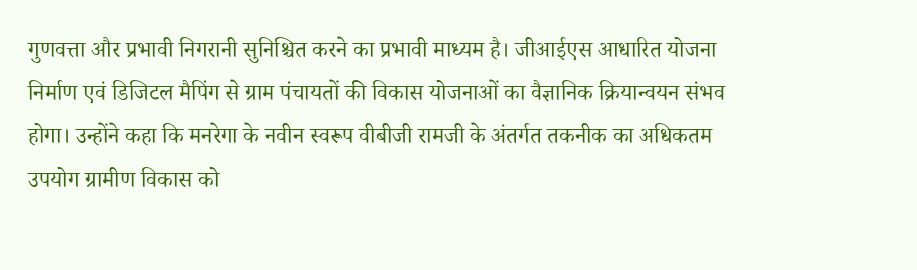गुणवत्ता और प्रभावी निगरानी सुनिश्चित करने का प्रभावी माध्यम है। जीआईएस आधारित योजना निर्माण एवं डिजिटल मैपिंग से ग्राम पंचायतों की विकास योजनाओं का वैज्ञानिक क्रियान्वयन संभव होगा। उन्होंने कहा कि मनरेगा के नवीन स्वरूप वीबीजी रामजी के अंतर्गत तकनीक का अधिकतम उपयोग ग्रामीण विकास को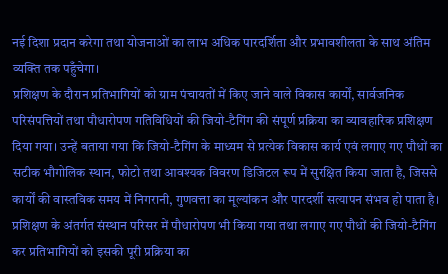नई दिशा प्रदान करेगा तथा योजनाओं का लाभ अधिक पारदर्शिता और प्रभावशीलता के साथ अंतिम व्यक्ति तक पहुँचेगा।
प्रशिक्षण के दौरान प्रतिभागियों को ग्राम पंचायतों में किए जाने वाले विकास कार्यों, सार्वजनिक परिसंपत्तियों तथा पौधारोपण गतिविधियों की जियो-टैगिंग की संपूर्ण प्रक्रिया का व्यावहारिक प्रशिक्षण दिया गया। उन्हें बताया गया कि जियो-टैगिंग के माध्यम से प्रत्येक विकास कार्य एवं लगाए गए पौधों का सटीक भौगोलिक स्थान, फोटो तथा आवश्यक विवरण डिजिटल रूप में सुरक्षित किया जाता है, जिससे कार्यों की वास्तविक समय में निगरानी, गुणवत्ता का मूल्यांकन और पारदर्शी सत्यापन संभव हो पाता है। प्रशिक्षण के अंतर्गत संस्थान परिसर में पौधारोपण भी किया गया तथा लगाए गए पौधों की जियो-टैगिंग कर प्रतिभागियों को इसकी पूरी प्रक्रिया का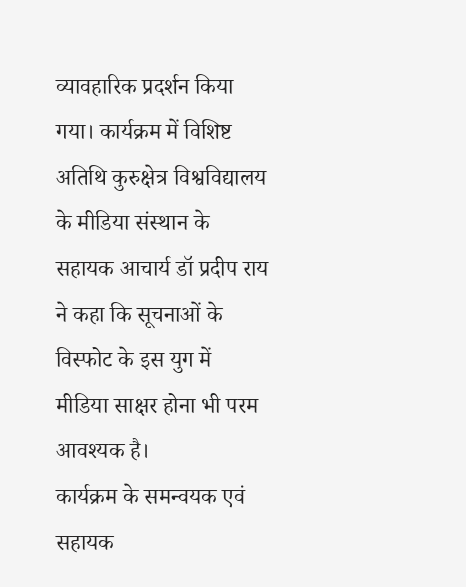व्यावहारिक प्रदर्शन किया गया। कार्यक्रम में विशिष्ट अतिथि कुरुक्षेत्र विश्वविद्यालय के मीडिया संस्थान के सहायक आचार्य डॉ प्रदीप राय ने कहा कि सूचनाओं के विस्फोट के इस युग में मीडिया साक्षर होना भी परम आवश्यक है।
कार्यक्रम के समन्वयक एवं सहायक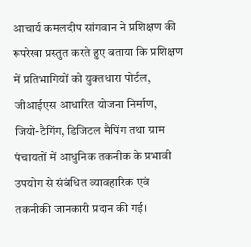आचार्य कमलदीप सांगवान ने प्रशिक्षण की रूपरेखा प्रस्तुत करते हुए बताया कि प्रशिक्षण में प्रतिभागियों को युक्तधारा पोर्टल, जीआईएस आधारित योजना निर्माण, जियो-टैगिंग, डिजिटल मैपिंग तथा ग्राम पंचायतों में आधुनिक तकनीक के प्रभावी उपयोग से संबंधित व्यावहारिक एवं तकनीकी जानकारी प्रदान की गई।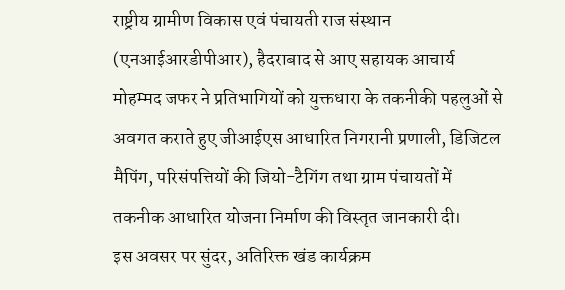राष्ट्रीय ग्रामीण विकास एवं पंचायती राज संस्थान (एनआईआरडीपीआर), हैदराबाद से आए सहायक आचार्य मोहम्मद जफर ने प्रतिभागियों को युक्तधारा के तकनीकी पहलुओं से अवगत कराते हुए जीआईएस आधारित निगरानी प्रणाली, डिजिटल मैपिंग, परिसंपत्तियों की जियो-टैगिंग तथा ग्राम पंचायतों में तकनीक आधारित योजना निर्माण की विस्तृत जानकारी दी।
इस अवसर पर सुंदर, अतिरिक्त खंड कार्यक्रम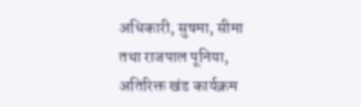अधिकारी, सुषमा, सीमा तथा राजपाल पूनिया, अतिरिक्त खंड कार्यक्रम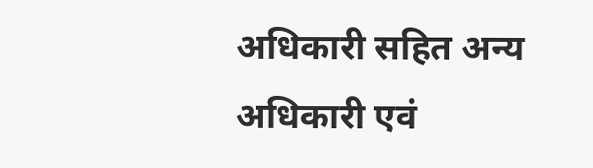अधिकारी सहित अन्य अधिकारी एवं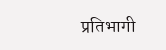प्रतिभागी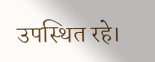उपस्थित रहे।